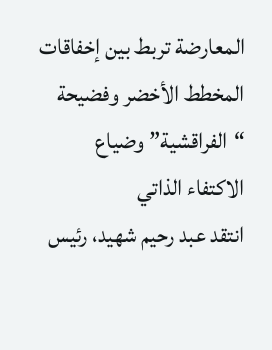المعارضة تربط بين إخفاقات المخطط الأخضر وفضيحة “الفراقشية” وضياع الاكتفاء الذاتي
انتقد عبد رحيم شهيد، رئيس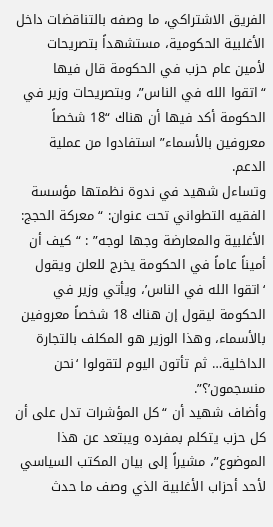الفريق الاشتراكي، ما وصفه بالتناقضات داخل الأغلبية الحكومية، مستشهداً بتصريحات لأمين عام حزب في الحكومة قال فيها “اتقوا الله في الناس”، وبتصريحات وزير في الحكومة أكد فيها أن هناك “18 شخصاً معروفين بالأسماء” استفادوا من عملية الدعم.
وتساءل شهيد في ندوة نظمتها مؤسسة الفقيه التطواني تحت عنوان: “معركة الحجج: الأغلبية والمعارضة وجها لوجه” : “كيف أن أميناً عاماً في الحكومة يخرج للعلن ويقول ‘اتقوا الله في الناس’، ويأتي وزير في الحكومة ليقول إن هناك 18 شخصاً معروفين بالأسماء، وهذا الوزير هو المكلف بالتجارة الداخلية… ثم تأتون اليوم لتقولوا ‘نحن منسجمون’؟”.
وأضاف شهيد أن “كل المؤشرات تدل على أن كل حزب يتكلم بمفرده ويبتعد عن هذا الموضوع”، مشيراً إلى بيان المكتب السياسي لأحد أحزاب الأغلبية الذي وصف ما حدث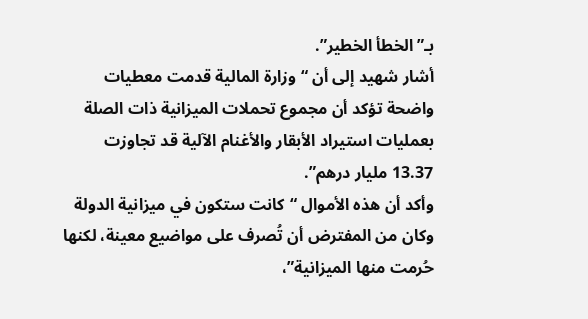بـ”الخطأ الخطير”.
أشار شهيد إلى أن “وزارة المالية قدمت معطيات واضحة تؤكد أن مجموع تحملات الميزانية ذات الصلة بعمليات استيراد الأبقار والأغنام الآلية قد تجاوزت 13.37 مليار درهم”.
وأكد أن هذه الأموال “كانت ستكون في ميزانية الدولة وكان من المفترض أن تُصرف على مواضيع معينة، لكنها حُرمت منها الميزانية”،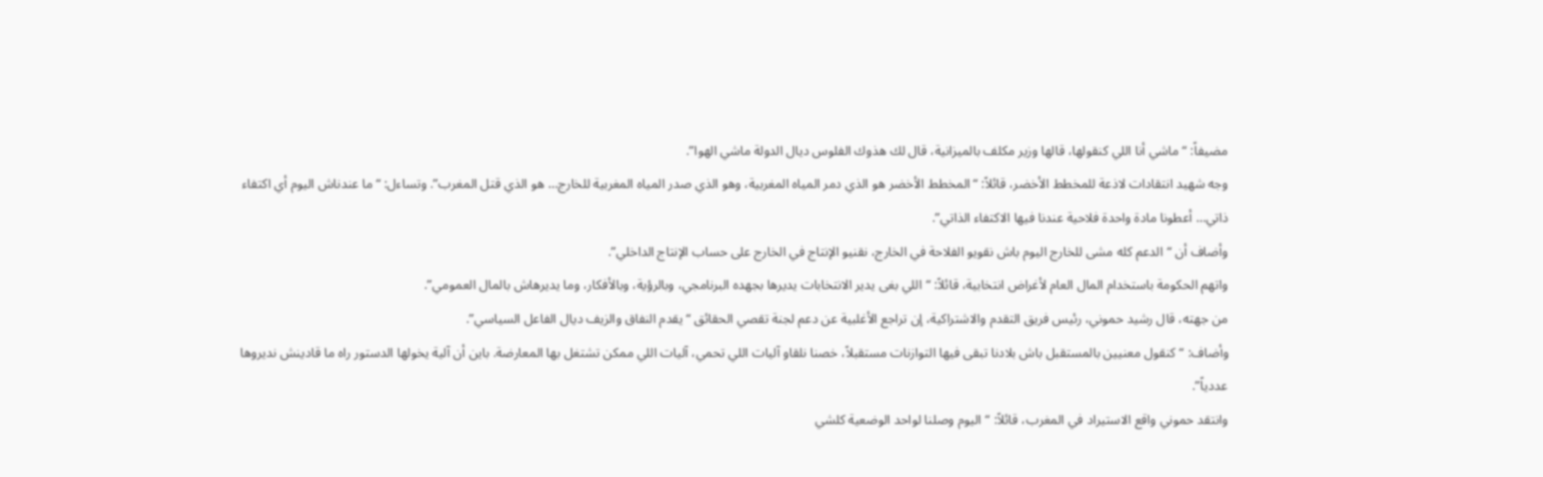مضيفاً: “ماشي أنا اللي كنقولها، قالها وزير مكلف بالميزانية، قال لك هذوك الفلوس ديال الدولة ماشي الهوا”.
وجه شهيد انتقادات لاذعة للمخطط الأخضر، قائلاً: “المخطط الأخضر هو الذي دمر المياه المغربية، وهو الذي صدر المياه المغربية للخارج… هو الذي قتل المغرب”. وتساءل: “ما عندناش اليوم أي اكتفاء ذاتي… أعطونا مادة واحدة فلاحية عندنا فيها الاكتفاء الذاتي”.
وأضاف أن “الدعم كله مشى للخارج اليوم باش نقويو الفلاحة في الخارج، نقنيو الإنتاج في الخارج على حساب الإنتاج الداخلي”.
واتهم الحكومة باستخدام المال العام لأغراض انتخابية، قائلاً: “اللي بغى يدير الانتخابات يديرها بجهده البرنامجي، وبالرؤية، وبالأفكار، وما يديرهاش بالمال العمومي”.
من جهته، قال رشيد حموني، رئيس فريق التقدم والاشتراكية، إن تراجع الأغلبية عن دعم لجنة تقصي الحقائق “يقدم النفاق والزيف ديال الفاعل السياسي”.
وأضاف: “كنقول معنيين بالمستقبل باش بلادنا تبقى فيها التوازنات مستقبلاً، خصنا نلقاو آليات اللي تحمي، آليات اللي ممكن تشتغل بها المعارضة. باين أن آلية يخولها الدستور راه ما قادينش نديروها عددياً”.
وانتقد حموني واقع الاستيراد في المغرب، قائلاً: “اليوم وصلنا لواحد الوضعية كلشي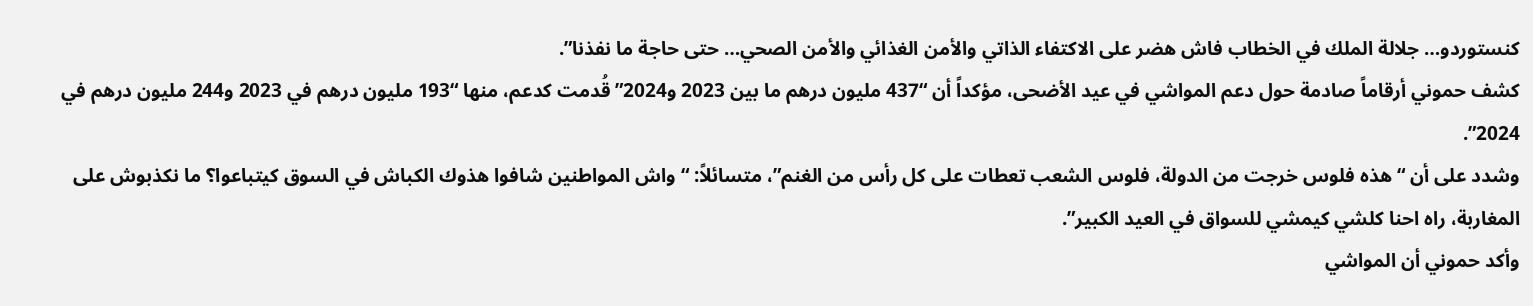كنستوردو… جلالة الملك في الخطاب فاش هضر على الاكتفاء الذاتي والأمن الغذائي والأمن الصحي… حتى حاجة ما نفذنا”.
كشف حموني أرقاماً صادمة حول دعم المواشي في عيد الأضحى، مؤكداً أن “437 مليون درهم ما بين 2023 و2024” قُدمت كدعم، منها “193 مليون درهم في 2023 و244 مليون درهم في 2024”.
وشدد على أن “هذه فلوس خرجت من الدولة، فلوس الشعب تعطات على كل رأس من الغنم”، متسائلاً: “واش المواطنين شافوا هذوك الكباش في السوق كيتباعوا؟ ما نكذبوش على المغاربة، راه احنا كلشي كيمشي للسواق في العيد الكبير”.
وأكد حموني أن المواشي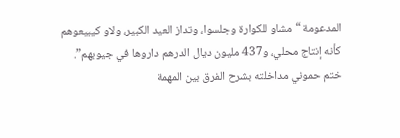المدعومة “مشاو للكوارة وجلسوا، وتداز العيد الكبير، ولاو كيبيعوهم كأنه إنتاج محلي، و437 مليون ديال الدرهم داروها في جيوبهم”.
ختم حموني مداخلته بشرح الفرق بين المهمة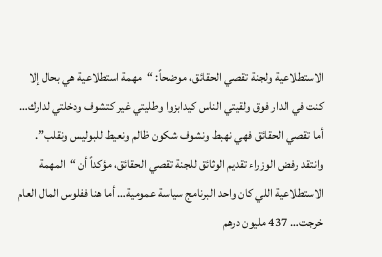الاستطلاعية ولجنة تقصي الحقائق، موضحاً: “مهمة استطلاعية هي بحال إلا كنت في الدار فوق ولقيتي الناس كيدابزوا وطليتي غير كتشوف ودخلتي لدارك… أما تقصي الحقائق فهي نهبط ونشوف شكون ظالم ونعيط للبوليس ونقلب”.
وانتقد رفض الوزراء تقديم الوثائق للجنة تقصي الحقائق، مؤكداً أن “المهمة الاستطلاعية اللي كان واحد البرنامج سياسة عمومية… أما هنا ففلوس المال العام خرجت… 437 مليون درهم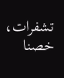تشفرات، خصنا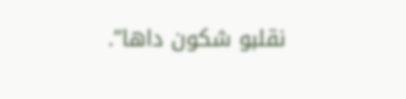نقلبو شكون داها”.